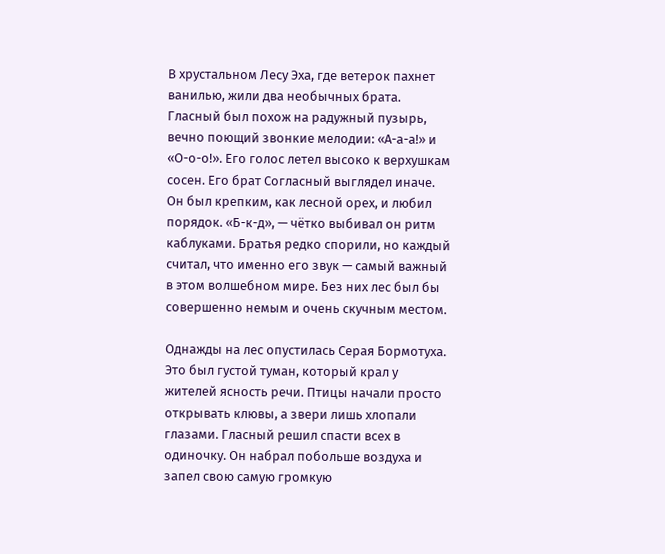В хрустальном Лесу Эха, где ветерок пахнет ванилью, жили два необычных брата. Гласный был похож на радужный пузырь, вечно поющий звонкие мелодии: «А-а-а!» и «О-о-о!». Его голос летел высоко к верхушкам сосен. Его брат Согласный выглядел иначе. Он был крепким, как лесной орех, и любил порядок. «Б-к-д», — чётко выбивал он ритм каблуками. Братья редко спорили, но каждый считал, что именно его звук — самый важный в этом волшебном мире. Без них лес был бы совершенно немым и очень скучным местом.

Однажды на лес опустилась Серая Бормотуха. Это был густой туман, который крал у жителей ясность речи. Птицы начали просто открывать клювы, а звери лишь хлопали глазами. Гласный решил спасти всех в одиночку. Он набрал побольше воздуха и запел свою самую громкую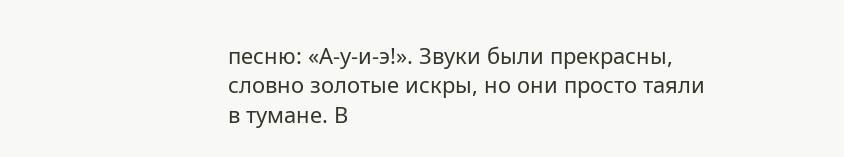песню: «А-у-и-э!». Звуки были прекрасны, словно золотые искры, но они просто таяли в тумане. В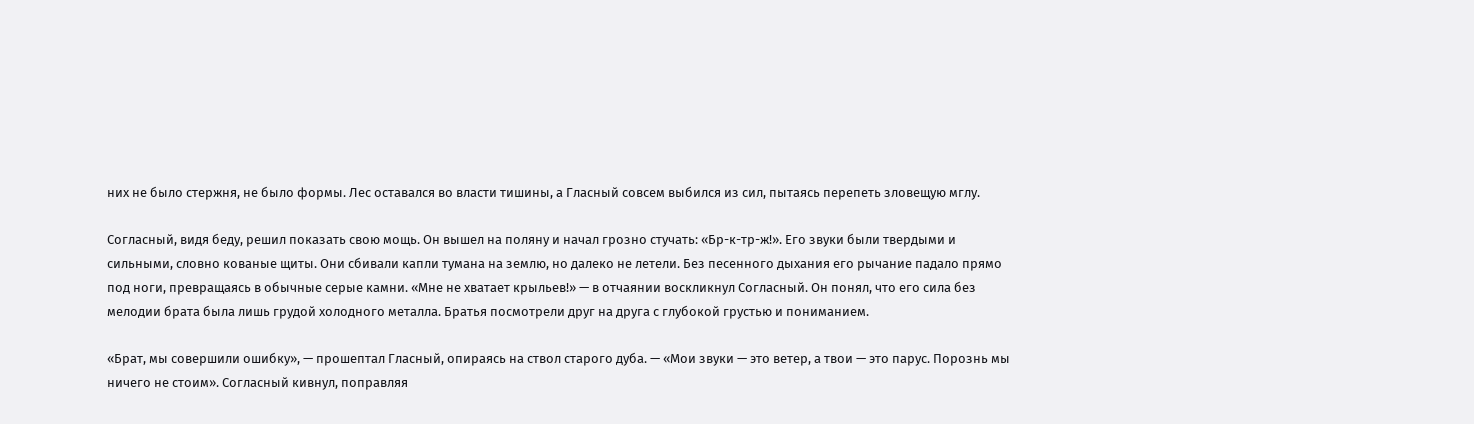них не было стержня, не было формы. Лес оставался во власти тишины, а Гласный совсем выбился из сил, пытаясь перепеть зловещую мглу.

Согласный, видя беду, решил показать свою мощь. Он вышел на поляну и начал грозно стучать: «Бр-к-тр-ж!». Его звуки были твердыми и сильными, словно кованые щиты. Они сбивали капли тумана на землю, но далеко не летели. Без песенного дыхания его рычание падало прямо под ноги, превращаясь в обычные серые камни. «Мне не хватает крыльев!» — в отчаянии воскликнул Согласный. Он понял, что его сила без мелодии брата была лишь грудой холодного металла. Братья посмотрели друг на друга с глубокой грустью и пониманием.

«Брат, мы совершили ошибку», — прошептал Гласный, опираясь на ствол старого дуба. — «Мои звуки — это ветер, а твои — это парус. Порознь мы ничего не стоим». Согласный кивнул, поправляя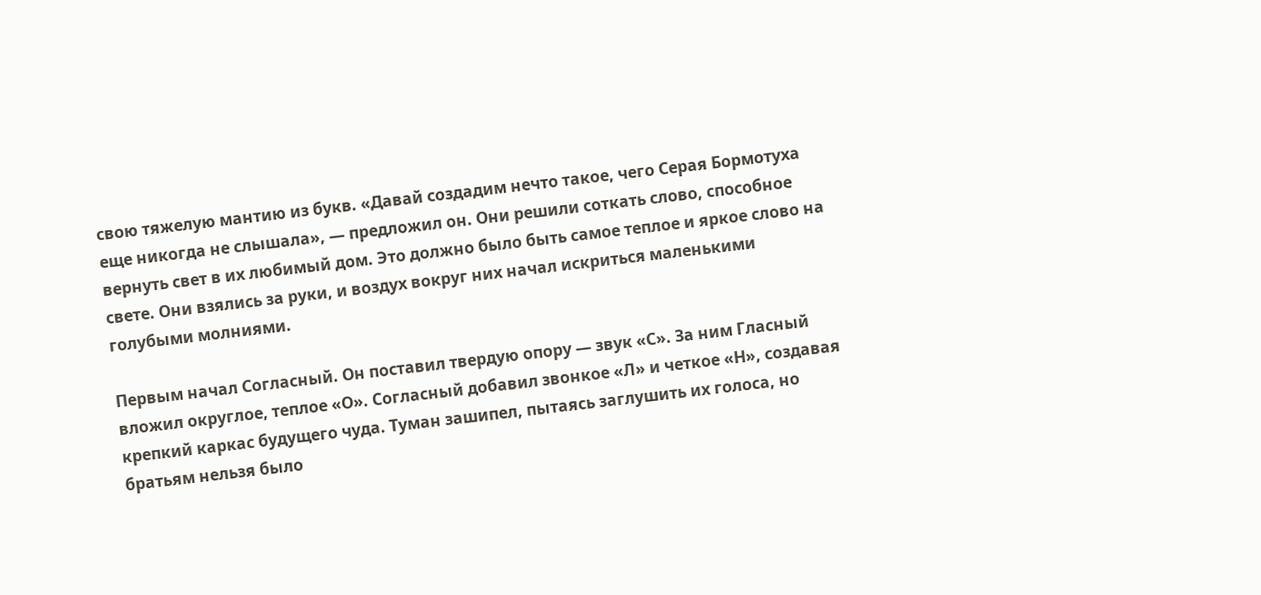свою тяжелую мантию из букв. «Давай создадим нечто такое, чего Серая Бормотуха еще никогда не слышала», — предложил он. Они решили соткать слово, способное вернуть свет в их любимый дом. Это должно было быть самое теплое и яркое слово на свете. Они взялись за руки, и воздух вокруг них начал искриться маленькими голубыми молниями.

Первым начал Согласный. Он поставил твердую опору — звук «С». За ним Гласный вложил округлое, теплое «О». Согласный добавил звонкое «Л» и четкое «Н», создавая крепкий каркас будущего чуда. Туман зашипел, пытаясь заглушить их голоса, но братьям нельзя было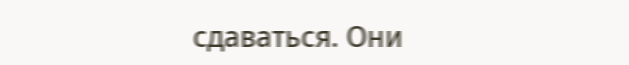сдаваться. Они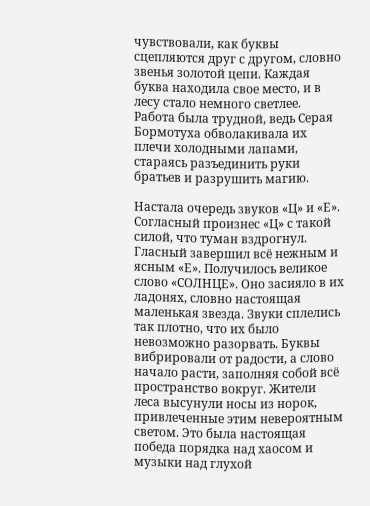чувствовали, как буквы сцепляются друг с другом, словно звенья золотой цепи. Каждая буква находила свое место, и в лесу стало немного светлее. Работа была трудной, ведь Серая Бормотуха обволакивала их плечи холодными лапами, стараясь разъединить руки братьев и разрушить магию.

Настала очередь звуков «Ц» и «Е». Согласный произнес «Ц» с такой силой, что туман вздрогнул. Гласный завершил всё нежным и ясным «Е». Получилось великое слово «СОЛНЦЕ». Оно засияло в их ладонях, словно настоящая маленькая звезда. Звуки сплелись так плотно, что их было невозможно разорвать. Буквы вибрировали от радости, а слово начало расти, заполняя собой всё пространство вокруг. Жители леса высунули носы из норок, привлеченные этим невероятным светом. Это была настоящая победа порядка над хаосом и музыки над глухой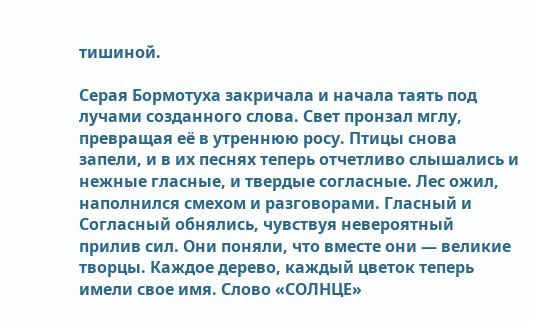тишиной.

Серая Бормотуха закричала и начала таять под лучами созданного слова. Свет пронзал мглу, превращая её в утреннюю росу. Птицы снова запели, и в их песнях теперь отчетливо слышались и нежные гласные, и твердые согласные. Лес ожил, наполнился смехом и разговорами. Гласный и Согласный обнялись, чувствуя невероятный прилив сил. Они поняли, что вместе они — великие творцы. Каждое дерево, каждый цветок теперь имели свое имя. Слово «СОЛНЦЕ»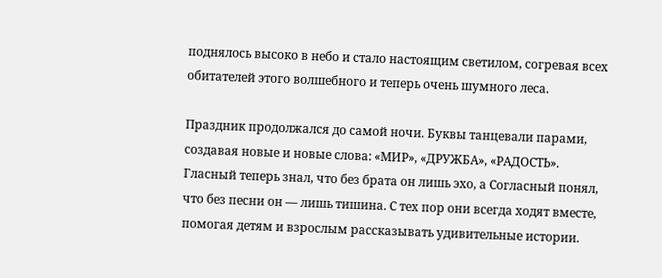поднялось высоко в небо и стало настоящим светилом, согревая всех обитателей этого волшебного и теперь очень шумного леса.

Праздник продолжался до самой ночи. Буквы танцевали парами, создавая новые и новые слова: «МИР», «ДРУЖБА», «РАДОСТЬ». Гласный теперь знал, что без брата он лишь эхо, а Согласный понял, что без песни он — лишь тишина. С тех пор они всегда ходят вместе, помогая детям и взрослым рассказывать удивительные истории.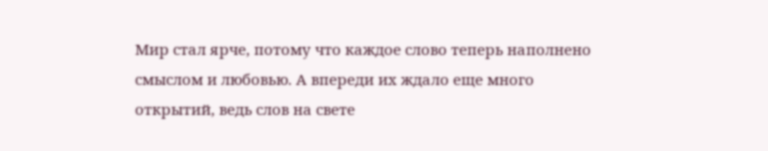Мир стал ярче, потому что каждое слово теперь наполнено смыслом и любовью. А впереди их ждало еще много открытий, ведь слов на свете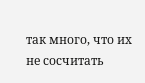так много, что их не сосчитать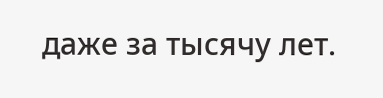даже за тысячу лет.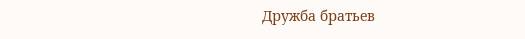Дружба братьев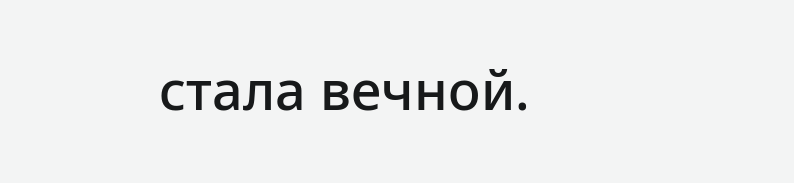стала вечной.